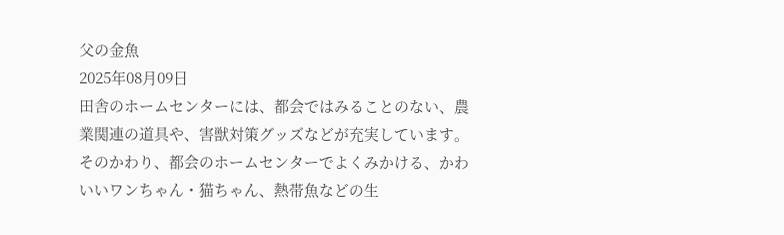父の金魚
2025年08月09日
田舎のホームセンターには、都会ではみることのない、農業関連の道具や、害獣対策グッズなどが充実しています。
そのかわり、都会のホームセンターでよくみかける、かわいいワンちゃん・猫ちゃん、熱帯魚などの生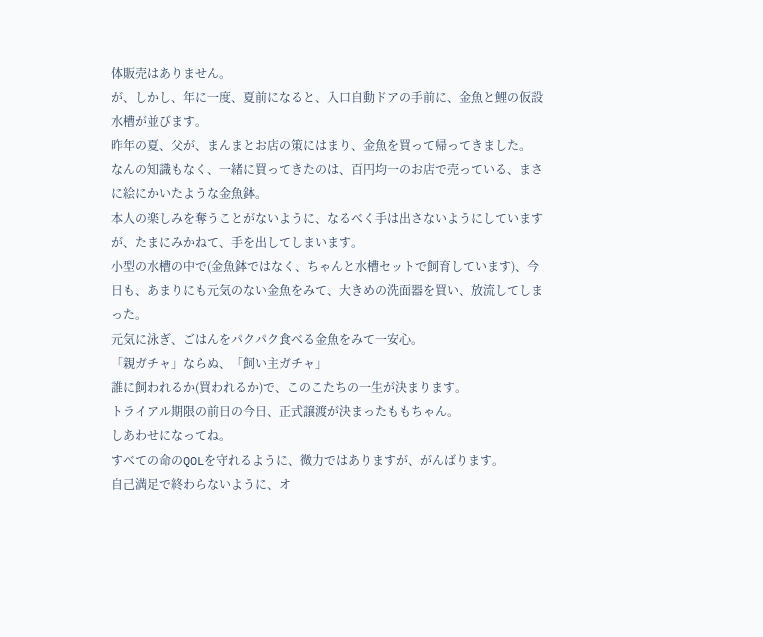体販売はありません。
が、しかし、年に一度、夏前になると、入口自動ドアの手前に、金魚と鯉の仮設水槽が並びます。
昨年の夏、父が、まんまとお店の策にはまり、金魚を買って帰ってきました。
なんの知識もなく、一緒に買ってきたのは、百円均一のお店で売っている、まさに絵にかいたような金魚鉢。
本人の楽しみを奪うことがないように、なるべく手は出さないようにしていますが、たまにみかねて、手を出してしまいます。
小型の水槽の中で(金魚鉢ではなく、ちゃんと水槽セットで飼育しています)、今日も、あまりにも元気のない金魚をみて、大きめの洗面器を買い、放流してしまった。
元気に泳ぎ、ごはんをパクパク食べる金魚をみて一安心。
「親ガチャ」ならぬ、「飼い主ガチャ」
誰に飼われるか(買われるか)で、このこたちの一生が決まります。
トライアル期限の前日の今日、正式譲渡が決まったももちゃん。
しあわせになってね。
すべての命のQOLを守れるように、微力ではありますが、がんばります。
自己満足で終わらないように、オ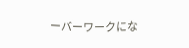ーバーワークにな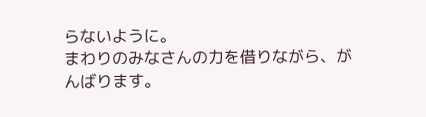らないように。
まわりのみなさんの力を借りながら、がんばります。